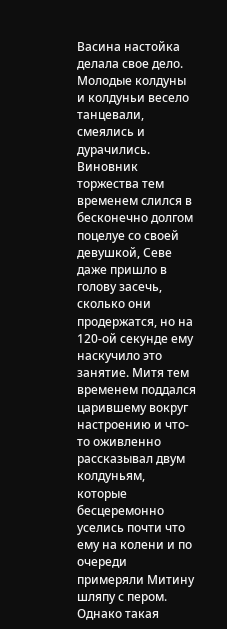Васина настойка делала свое дело. Молодые колдуны и колдуньи весело танцевали, смеялись и дурачились. Виновник торжества тем временем слился в бесконечно долгом поцелуе со своей девушкой, Севе даже пришло в голову засечь, сколько они продержатся, но на 120-ой секунде ему наскучило это занятие. Митя тем временем поддался царившему вокруг настроению и что-то оживленно рассказывал двум колдуньям, которые бесцеремонно уселись почти что ему на колени и по очереди примеряли Митину шляпу с пером. Однако такая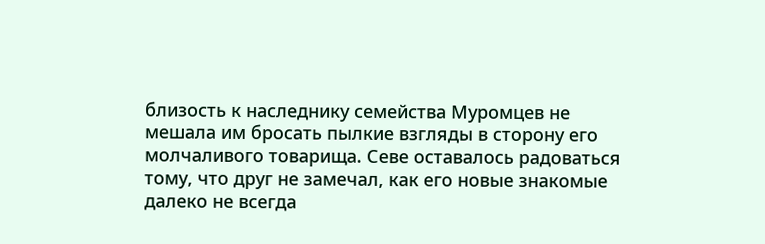близость к наследнику семейства Муромцев не мешала им бросать пылкие взгляды в сторону его молчаливого товарища. Севе оставалось радоваться тому, что друг не замечал, как его новые знакомые далеко не всегда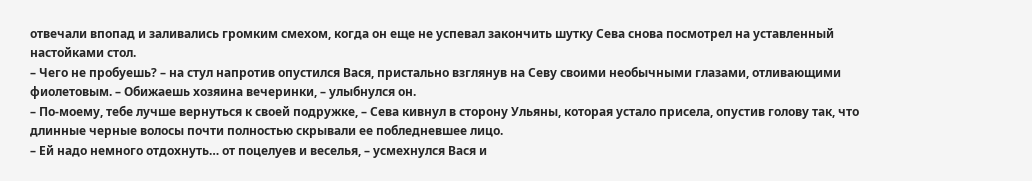отвечали впопад и заливались громким смехом, когда он еще не успевал закончить шутку Сева снова посмотрел на уставленный настойками стол.
– Чего не пробуешь? – на стул напротив опустился Вася, пристально взглянув на Севу своими необычными глазами, отливающими фиолетовым. – Обижаешь хозяина вечеринки, – улыбнулся он.
– По-моему, тебе лучше вернуться к своей подружке, – Сева кивнул в сторону Ульяны, которая устало присела, опустив голову так, что длинные черные волосы почти полностью скрывали ее побледневшее лицо.
– Ей надо немного отдохнуть… от поцелуев и веселья, – усмехнулся Вася и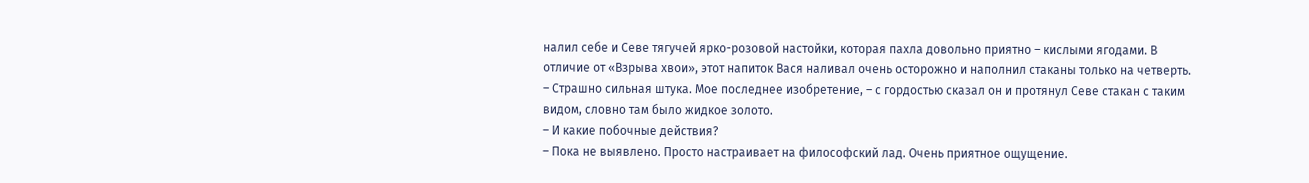налил себе и Севе тягучей ярко-розовой настойки, которая пахла довольно приятно – кислыми ягодами. В отличие от «Взрыва хвои», этот напиток Вася наливал очень осторожно и наполнил стаканы только на четверть.
– Страшно сильная штука. Мое последнее изобретение, – с гордостью сказал он и протянул Севе стакан с таким видом, словно там было жидкое золото.
– И какие побочные действия?
– Пока не выявлено. Просто настраивает на философский лад. Очень приятное ощущение.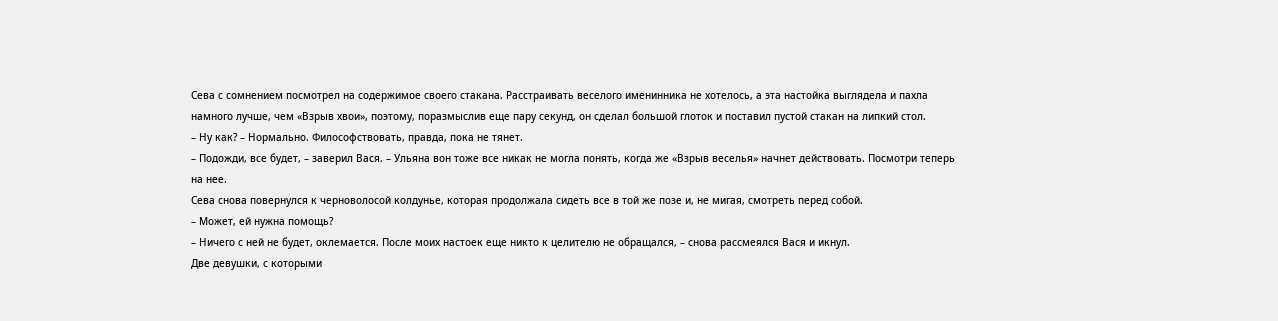Сева с сомнением посмотрел на содержимое своего стакана. Расстраивать веселого именинника не хотелось, а эта настойка выглядела и пахла намного лучше, чем «Взрыв хвои», поэтому, поразмыслив еще пару секунд, он сделал большой глоток и поставил пустой стакан на липкий стол.
– Ну как? – Нормально. Философствовать, правда, пока не тянет.
– Подожди, все будет, – заверил Вася. – Ульяна вон тоже все никак не могла понять, когда же «Взрыв веселья» начнет действовать. Посмотри теперь на нее.
Сева снова повернулся к черноволосой колдунье, которая продолжала сидеть все в той же позе и, не мигая, смотреть перед собой.
– Может, ей нужна помощь?
– Ничего с ней не будет, оклемается. После моих настоек еще никто к целителю не обращался, – снова рассмеялся Вася и икнул.
Две девушки, с которыми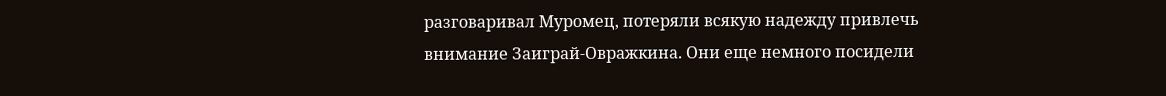разговаривал Муромец, потеряли всякую надежду привлечь внимание Заиграй-Овражкина. Они еще немного посидели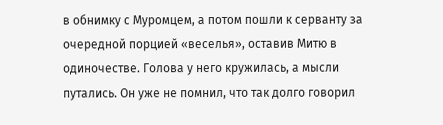в обнимку с Муромцем, а потом пошли к серванту за очередной порцией «веселья», оставив Митю в одиночестве. Голова у него кружилась, а мысли путались. Он уже не помнил, что так долго говорил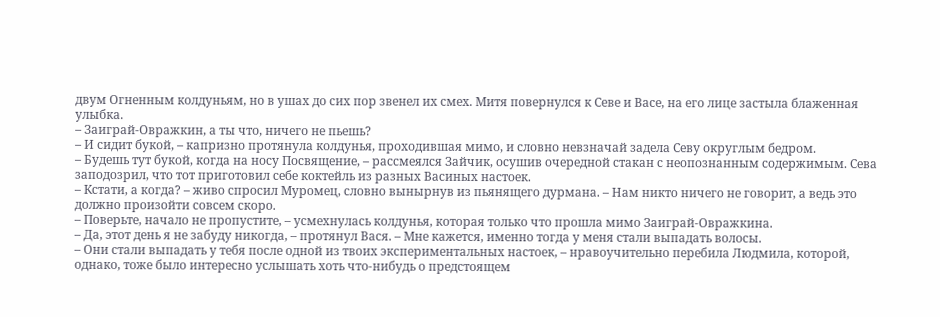двум Огненным колдуньям, но в ушах до сих пор звенел их смех. Митя повернулся к Севе и Васе, на его лице застыла блаженная улыбка.
– Заиграй-Овражкин, а ты что, ничего не пьешь?
– И сидит букой, – капризно протянула колдунья, проходившая мимо, и словно невзначай задела Севу округлым бедром.
– Будешь тут букой, когда на носу Посвящение, – рассмеялся Зайчик, осушив очередной стакан с неопознанным содержимым. Сева заподозрил, что тот приготовил себе коктейль из разных Васиных настоек.
– Кстати, а когда? – живо спросил Муромец, словно вынырнув из пьянящего дурмана. – Нам никто ничего не говорит, а ведь это должно произойти совсем скоро.
– Поверьте, начало не пропустите, – усмехнулась колдунья, которая только что прошла мимо Заиграй-Овражкина.
– Да, этот день я не забуду никогда, – протянул Вася. – Мне кажется, именно тогда у меня стали выпадать волосы.
– Они стали выпадать у тебя после одной из твоих экспериментальных настоек, – нравоучительно перебила Людмила, которой, однако, тоже было интересно услышать хоть что-нибудь о предстоящем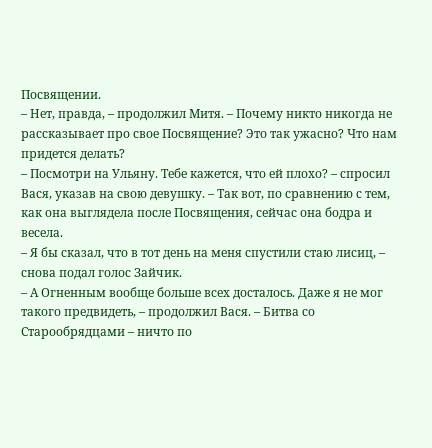Посвящении.
– Нет, правда, – продолжил Митя. – Почему никто никогда не рассказывает про свое Посвящение? Это так ужасно? Что нам придется делать?
– Посмотри на Ульяну. Тебе кажется, что ей плохо? – спросил Вася, указав на свою девушку. – Так вот, по сравнению с тем, как она выглядела после Посвящения, сейчас она бодра и весела.
– Я бы сказал, что в тот день на меня спустили стаю лисиц, – снова подал голос Зайчик.
– А Огненным вообще больше всех досталось. Даже я не мог такого предвидеть, – продолжил Вася. – Битва со Старообрядцами – ничто по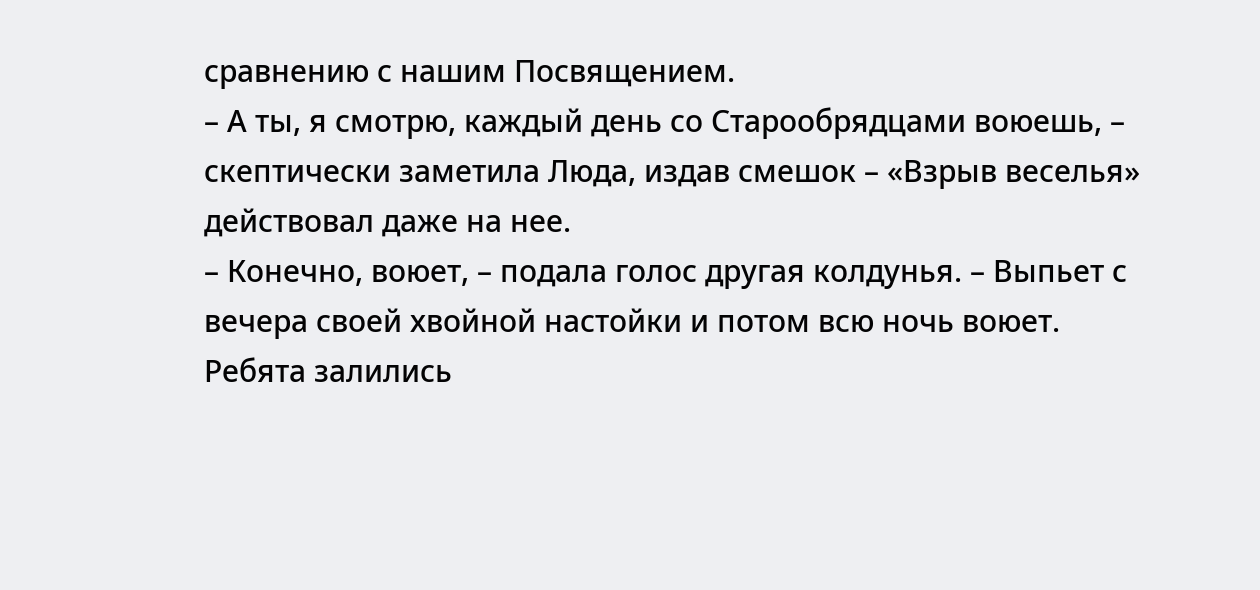сравнению с нашим Посвящением.
– А ты, я смотрю, каждый день со Старообрядцами воюешь, – скептически заметила Люда, издав смешок – «Взрыв веселья» действовал даже на нее.
– Конечно, воюет, – подала голос другая колдунья. – Выпьет с вечера своей хвойной настойки и потом всю ночь воюет.
Ребята залились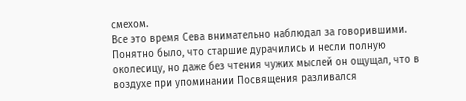смехом.
Все это время Сева внимательно наблюдал за говорившими. Понятно было, что старшие дурачились и несли полную околесицу, но даже без чтения чужих мыслей он ощущал, что в воздухе при упоминании Посвящения разливался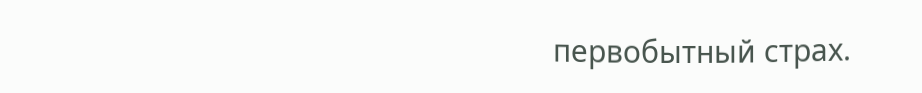первобытный страх.